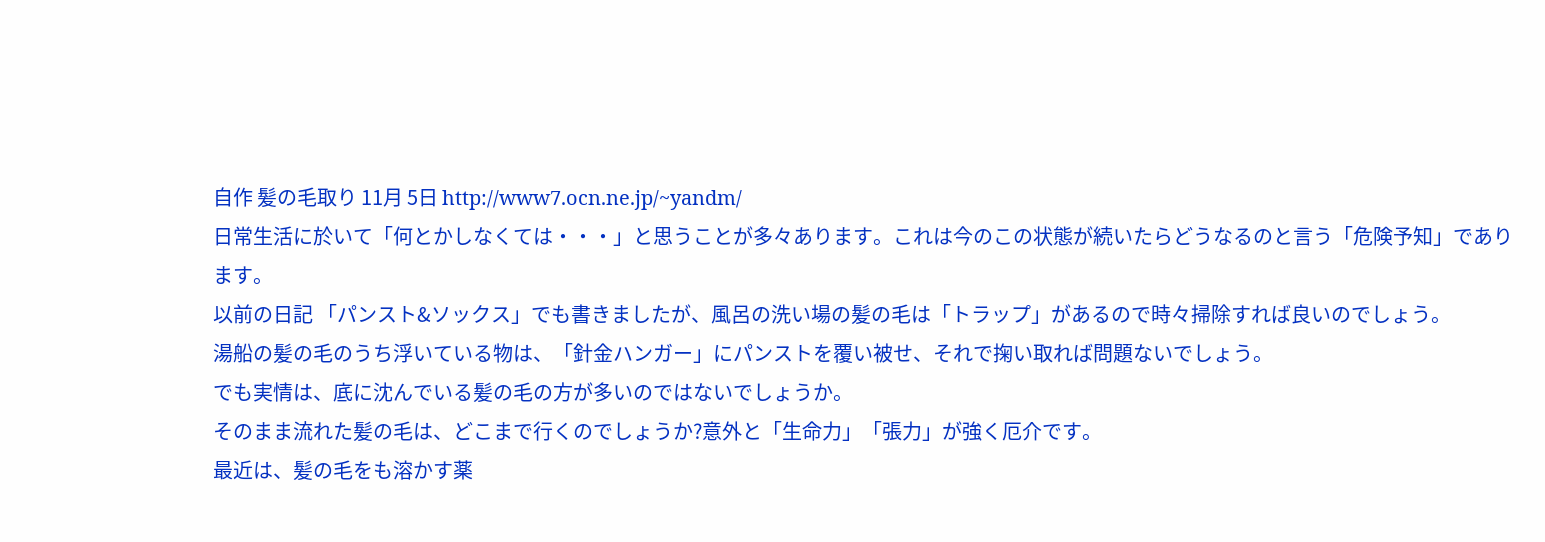自作 髪の毛取り 11月 5日 http://www7.ocn.ne.jp/~yandm/
日常生活に於いて「何とかしなくては・・・」と思うことが多々あります。これは今のこの状態が続いたらどうなるのと言う「危険予知」であります。
以前の日記 「パンスト&ソックス」でも書きましたが、風呂の洗い場の髪の毛は「トラップ」があるので時々掃除すれば良いのでしょう。
湯船の髪の毛のうち浮いている物は、「針金ハンガー」にパンストを覆い被せ、それで掬い取れば問題ないでしょう。
でも実情は、底に沈んでいる髪の毛の方が多いのではないでしょうか。
そのまま流れた髪の毛は、どこまで行くのでしょうか?意外と「生命力」「張力」が強く厄介です。
最近は、髪の毛をも溶かす薬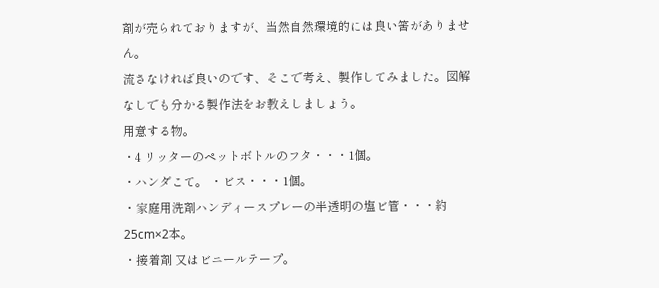剤が売られておりますが、当然自然環境的には良い筈がありません。
流さなければ良いのです、そこで考え、製作してみました。図解なしでも分かる製作法をお教えしましょう。
用意する物。
・4 リッターのペットボトルのフタ・・・1個。
・ハンダこて。 ・ビス・・・1個。
・家庭用洗剤ハンディースプレーの半透明の塩ビ管・・・約25cm×2本。
・接着剤 又はビニールテープ。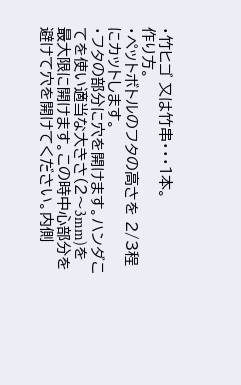・竹ヒゴ 又は竹串・・・1本。
作り方。
・ペットボトルのフタの高さを 2/3程にカットします。
・フタの部分に穴を開けます。ハンダこてを使い適当な大きさ(2〜3mm)を最大限に開けます。この時中心部分を避けて穴を開けてください。内側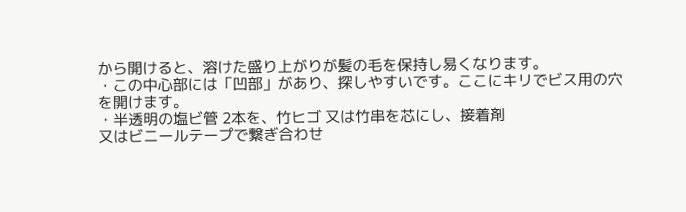から開けると、溶けた盛り上がりが髪の毛を保持し易くなります。
・この中心部には「凹部」があり、探しやすいです。ここにキリでビス用の穴を開けます。
・半透明の塩ビ管 2本を、竹ヒゴ 又は竹串を芯にし、接着剤
又はビニールテープで繋ぎ合わせ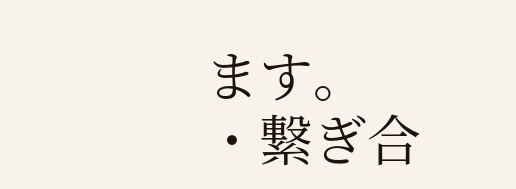ます。
・繋ぎ合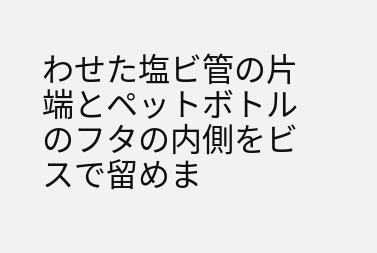わせた塩ビ管の片端とペットボトルのフタの内側をビスで留めま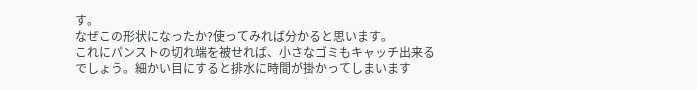す。
なぜこの形状になったか?使ってみれば分かると思います。
これにパンストの切れ端を被せれば、小さなゴミもキャッチ出来るでしょう。細かい目にすると排水に時間が掛かってしまいます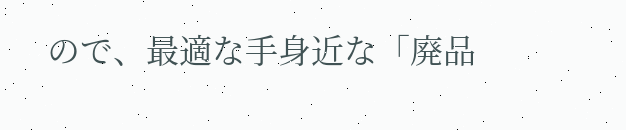ので、最適な手身近な「廃品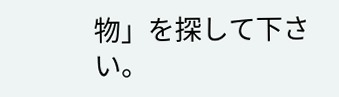物」を探して下さい。